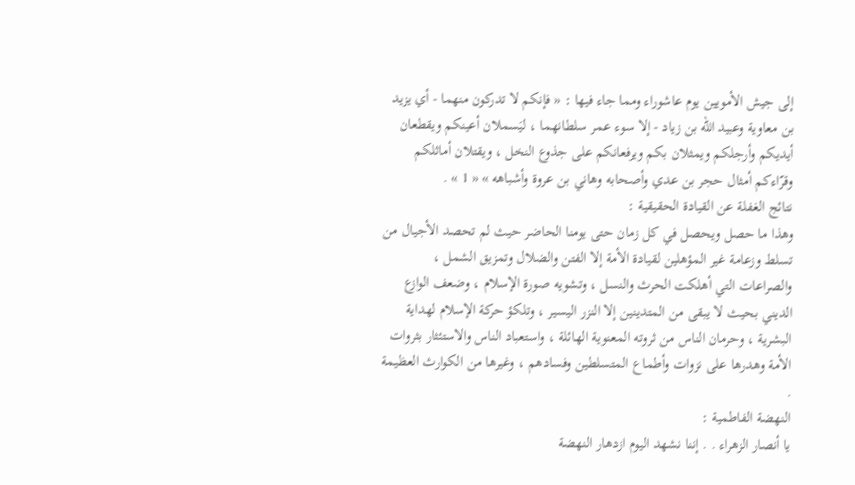إلى جيش الأمويين يوم عاشوراء ومما جاء فيها : « فإنكم لا تدركون منهما - أي يزيد بن معاوية وعبيد الله بن زياد - إلا سوء عمر سلطانهما ، ليَسملان أعينكم ويقطعان أيديكم وأرجلكم ويمثلان بكم ويرفعانكم على جذوع النخل ، ويقتلان أماثلكم وقرّاءكم أمثال حجر بن عدي وأصحابه وهاني بن عروة وأشباهه » « 1 » .
نتائج الغفلة عن القيادة الحقيقية :
وهذا ما حصل ويحصل في كل زمان حتى يومنا الحاضر حيث لم تحصد الأجيال من تسلط وزعامة غير المؤهلين لقيادة الأمة إلا الفتن والضلال وتمزيق الشمل ، والصراعات التي أهلكت الحرث والنسل ، وتشويه صورة الإسلام ، وضعف الوازع الديني بحيث لا يبقى من المتدينين إلا النزر اليسير ، وتلكؤ حركة الإسلام لهداية البشرية ، وحرمان الناس من ثروته المعنوية الهائلة ، واستعباد الناس والاستئثار بثروات الأمة وهدرها على نزوات وأطماع المتسلطين وفسادهم ، وغيرها من الكوارث العظيمة .
النهضة الفاطمية :
يا أنصار الزهراء . . إننا نشهد اليوم ازدهار النهضة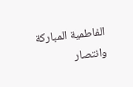الفاطمية المباركة وانتصار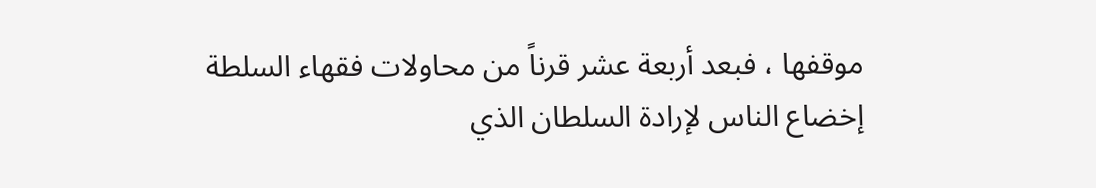موقفها ، فبعد أربعة عشر قرناً من محاولات فقهاء السلطة إخضاع الناس لإرادة السلطان الذي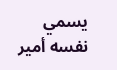يسمي نفسه أمير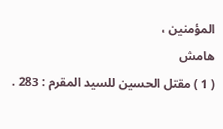المؤمنين ،
هامش
( 1 ) مقتل الحسين للسيد المقرم : 283 .